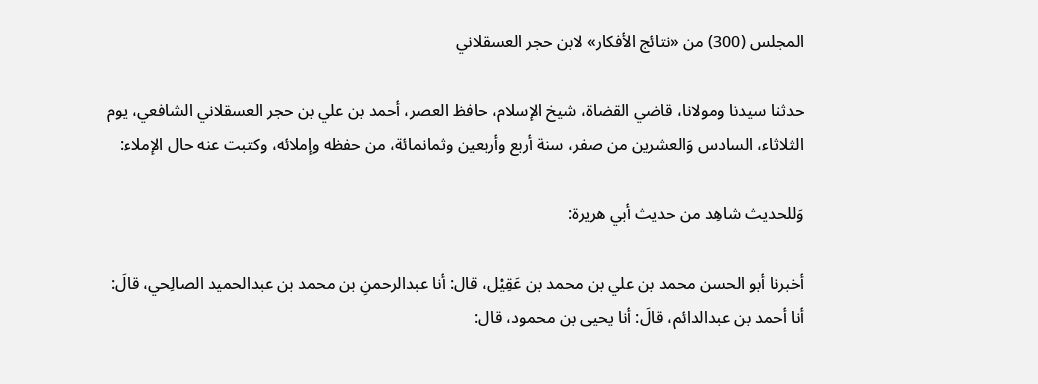المجلس (300) من «نتائج الأفكار» لابن حجر العسقلاني

حدثنا سيدنا ومولانا، قاضي القضاة، شيخ الإسلام، حافظ العصر، أحمد بن علي بن حجر العسقلاني الشافعي، يوم الثلاثاء، السادس وَالعشرين من صفر، سنة أربع وأربعين وثمانمائة، من حفظه وإملائه، وكتبت عنه حال الإملاء:

وَللحديث شاهِد من حديث أبي هريرة:

أخبرنا أبو الحسن محمد بن علي بن محمد بن عَقِيْل، قال: أنا عبدالرحمنِ بن محمد بن عبدالحميد الصالِحي، قالَ: أنا أحمد بن عبدالدائم، قالَ: أنا يحيى بن محمود، قال: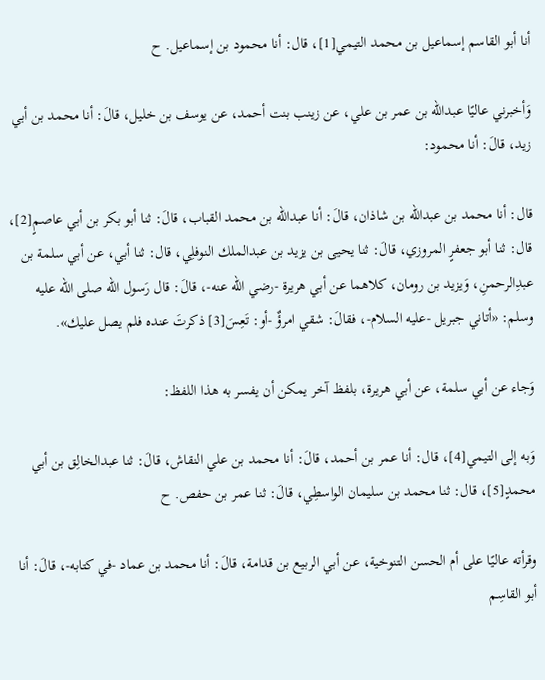أنا أبو القاسم إسماعيل بن محمد التيمي[1]، قال: أنا محمود بن إسماعيل. ح

وَأخبرني عاليًا عبدالله بن عمر بن علي، عن زينب بنت أحمد، عن يوسف بن خليل، قالَ: أنا محمد بن أبي زيد، قالَ: أنا محمود:

قال: أنا محمد بن عبدالله بن شاذان، قالَ: أنا عبدالله بن محمد القباب، قالَ: ثنا أبو بكر بن أبي عاصمٍ[2]، قال: ثنا أبو جعفرٍ المروزي، قالَ: ثنا يحيى بن يزيد بن عبدالملك النوفلِي، قال: ثنا أبي، عن أبي سلمة بن عبدِالرحمنِ، وَيزيد بن رومان، كلاهما عن أبي هريرة -رضي الله عنه-، قالَ: قال رَسول الله صلى الله عليه وسلم: «أتاني جبريل -عليه السلام-، فقالَ: شقي امرؤٌ -أو: تَعِسَ[3] ذكرتَ عنده فلم يصل عليك».

وَجاء عن أبي سلمة، عن أبي هريرة، بلفظ آخر يمكن أن يفسر به هذا اللفظ:

وَبه إلى التيمي[4]، قال: أنا عمر بن أحمد، قالَ: أنا محمد بن علي النقاش، قالَ: ثنا عبدالخالِق بن أبي محمدٍ[5]، قال: ثنا محمد بن سليمان الواسطِي، قالَ: ثنا عمر بن حفص. ح

وقرأته عاليًا على أم الحسن التنوخية، عن أبي الربيع بن قدامة، قالَ: أنا محمد بن عماد -في كتابه-، قالَ: أنا أبو القاسِم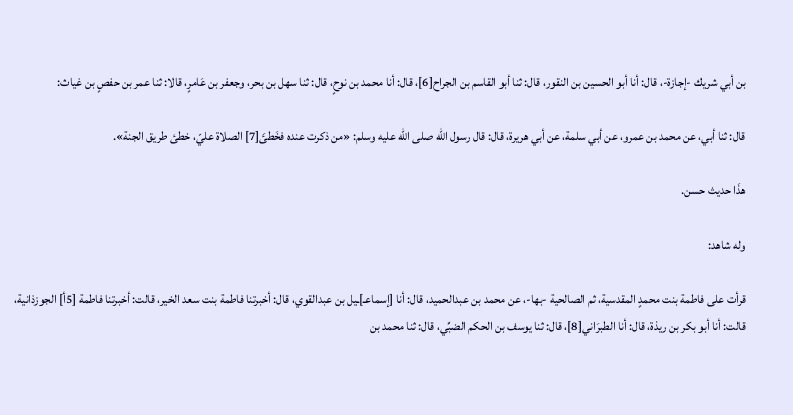بن أبي شريك -إجازة-، قال: أنا أبو الحسين بن النقور، قال: ثنا أبو القاسم بن الجراح[6]، قال: أنا محمد بن نوحٍ، قال: ثنا سهل بن بحر، وجعفر بن عَامرٍ، قالا: ثنا عمر بن حفصٍ بن غياث:

قال: ثنا أبي، عن محمد بن عمرو، عن أبي سلمة، عن أبي هريرة، قال: قال رسول الله صلى الله عليه وسلم: «من ذكرت عنده فخَطئَ[7] الصلاة عليّ، خطئ طريق الجنة».

هذَا حديث حسن.

وله شاهد:

قرأت على فاطمة بنت محمدٍ المقدسية، ثم الصالحية -بها-، عن محمد بن عبدالحميد، قال: أنا [إسماعـ]ـيل بن عبدالقوي، قال: أخبرتنا فاطمة بنت سعد الخير، قالت: أخبرتنا فاطمة [5أ] الجوزذانية، قالت: أنا أبو بكر بن ريذة، قال: أنا الطبرَاني[8]، قال: ثنا يوسف بن الحكم الضبِّي، قال: ثنا محمد بن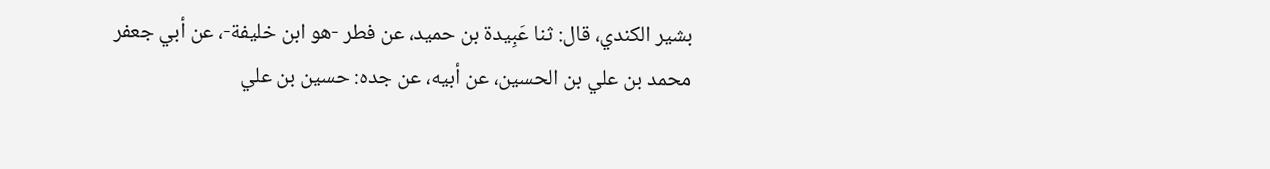بشير الكندي، قال: ثنا عَبِيدة بن حميد، عن فطر -هو ابن خليفة-، عن أبي جعفر محمد بن علي بن الحسين، عن أبيه، عن جده: حسين بن علي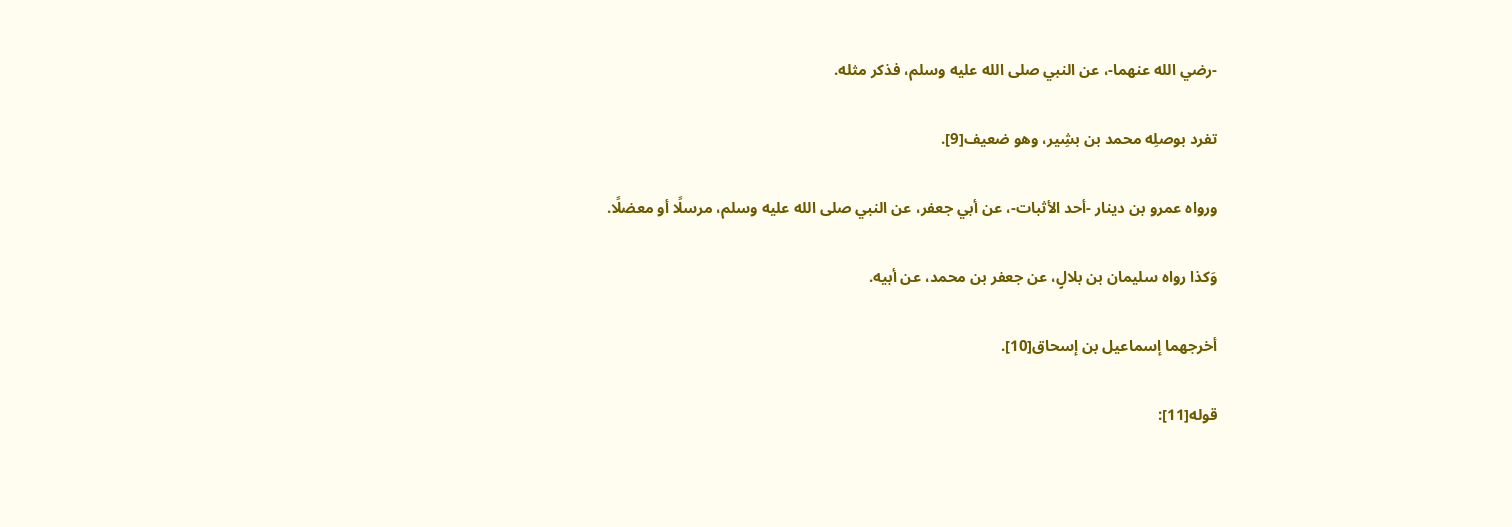-رضي الله عنهما-، عن النبي صلى الله عليه وسلم، فذكر مثله.

تفرد بوصلِه محمد بن بشِير، وهو ضعيف[9].

ورواه عمرو بن دينار -أحد الأثبات-، عن أبي جعفر، عن النبي صلى الله عليه وسلم، مرسلًا أو معضلًا.

وَكذا رواه سليمان بن بلالٍ، عن جعفر بن محمد، عن أبيه.

أخرجهما إسماعيل بن إسحاق[10].

قوله[11]: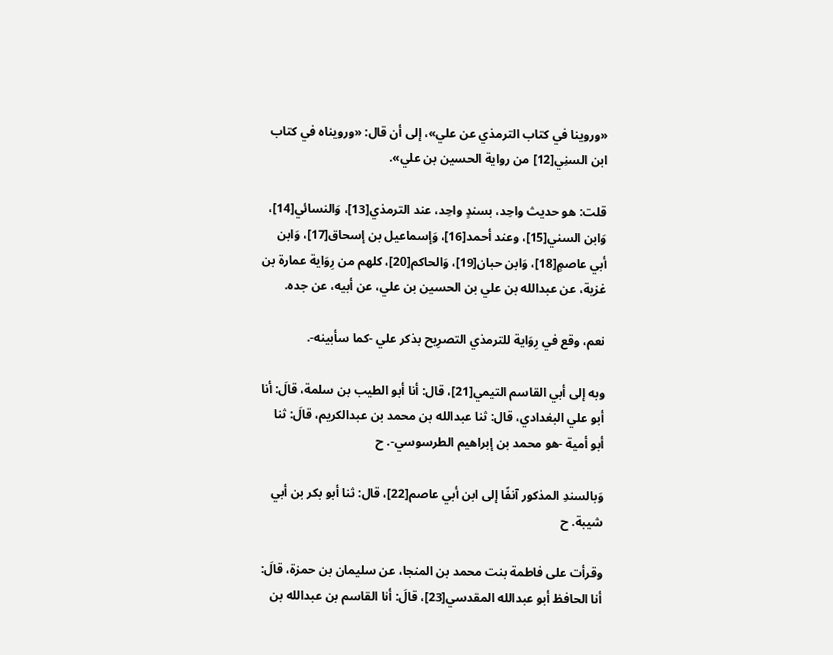«وروينا في كتاب الترمذي عن علي»، إلى أن قال: «ورويناه في كتاب ابن السنِي[12] من رواية الحسين بن علي».

قلت: هو حديث واحِد، بسندٍ واحِد، عند الترمذي[13]، وَالنسائي[14]، وَابن السني[15]، وعند أحمد[16]، وَإسماعيل بن إسحاق[17]، وَابن أبي عاصمٍ[18]، وَابن حبان[19]، وَالحاكم[20]، كلهم من رِوَاية عمارة بن غزية، عن عبدالله بن علي بن الحسين بن علي، عن أبيه، عن جده.

نعم، وقع في رِوَاية للترمذي التصرِيح بذكر علي -كما سأبينه-.

وبه إلى أبي القاسم التيمي[21]، قال: أنا أبو الطيب بن سلمة، قالَ: أنا أبو علي البغدادي، قال: ثنا عبدالله بن محمد بن عبدالكريم، قالَ: ثنا أبو أمية -هو محمد بن إبراهيم الطرسوسي-. ح

وَبالسندِ المذكور آنفًا إلى ابن أبي عاصم[22]، قال: ثنا أبو بكر بن أبي شيبة. ح

وقرأت على فاطمة بنت محمد بن المنجا، عن سليمان بن حمزة، قالَ: أنا الحافظ أبو عبدالله المقدسي[23]، قالَ: أنا القاسم بن عبدالله بن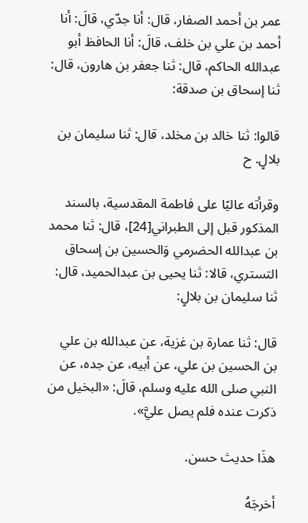عمر بن أحمد الصفار، قال: أنا جدّي، قالَ: أنا أحمد بن علي بن خلف، قالَ: أنا الحافظ أبو عبدالله الحاكم، قال: ثنا جعفر بن هارون، قال: ثنا إسحاق بن صدقة:

قالوا: ثنا خالد بن مخلد، قال: ثنا سليمان بن بلالٍ. ح

وقرأته عاليًا على فاطمة المقدسية، بالسند المذكور قبل إلى الطبراني[24]، قال: ثنا محمد بن عبدالله الحضرمي وَالحسين بن إسحاق التستري، قالا: ثنا يحيى بن عبدالحميد، قال: ثنا سليمان بن بلالٍ:

قال: ثنا عمارة بن غزية، عن عبدالله بن علي بن الحسين بن علي، عن أبيه، عن جده، عن النبي صلى الله عليه وسلم، قالَ: «البخيل من ذكرت عنده فلم يصل عليَّ».

هذَا حديث حسن.

أخرجَهُ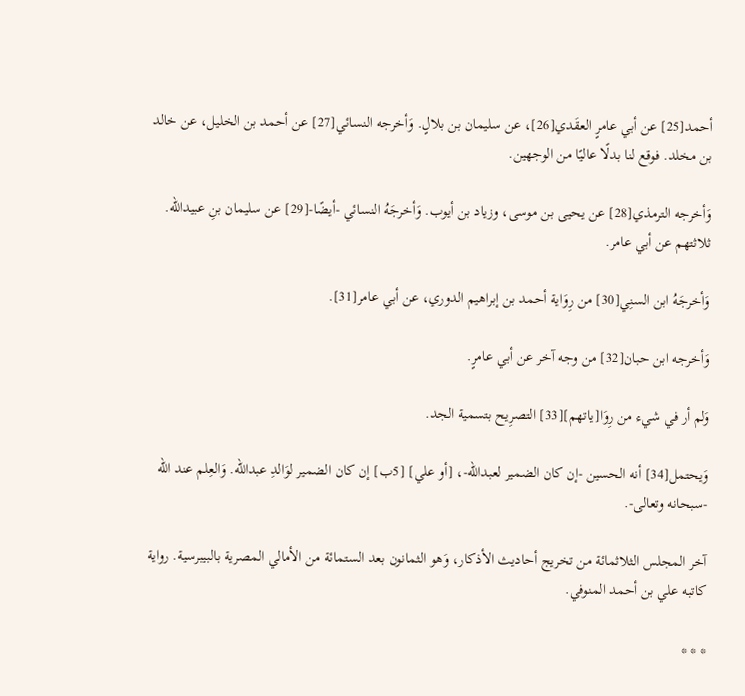أحمد[25] عن أبي عامرٍ العقَدي[26]، عن سليمان بن بلالٍ. وَأخرجه النسائي[27] عن أحمد بن الخليل، عن خالد بن مخلد. فوقع لنا بدلًا عاليًا من الوجهين.

وَأخرجه الترمذي[28] عن يحيى بن موسى، وزياد بن أيوب. وَأخرجَهُ النسائي -أيضًا-[29] عن سليمان بنِ عبيدالله. ثلاثتهم عن أبي عامر.

وَأخرجَهُ ابن السنِي[30] من رِوَاية أحمد بن إبراهيم الدوري، عن أبي عامر[31].

وَأخرجه ابن حبان[32] من وجه آخر عن أبي عامرٍ.

وَلم أر في شيء من رِوَا[ياتهم][33] التصرِيح بتسمية الجد.

وَيحتمل[34] أنه الحسين -إن كان الضمير لعبدالله-، [أو علي] [5ب] إن كان الضمير لوَالدِ عبدالله. وَالعِلم عند الله -سبحانه وتعالى-.

آخر المجلس الثلاثمائة من تخريج أحاديث الأذكار، وَهو الثمانون بعد الستمائة من الأمالي المصرية بالبيبرسية. رواية كاتبه علي بن أحمد المنوفي.

* * *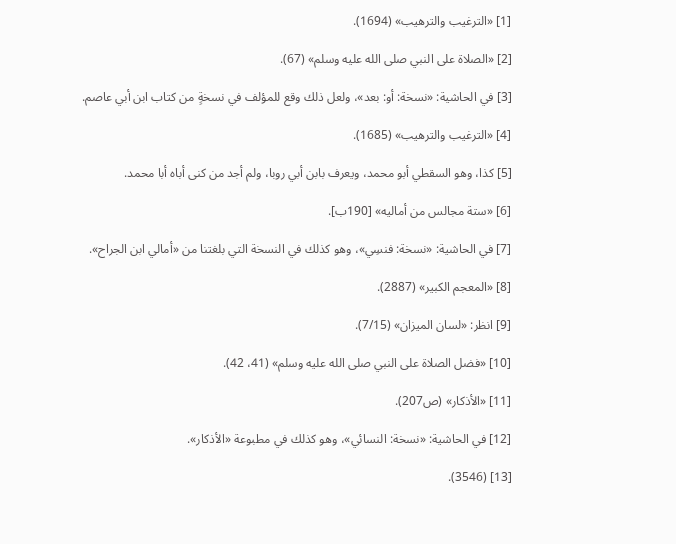[1] «الترغيب والترهيب» (1694).

[2] «الصلاة على النبي صلى الله عليه وسلم» (67).

[3] في الحاشية: «نسخة: أو: بعد»، ولعل ذلك وقع للمؤلف في نسخةٍ من كتاب ابن أبي عاصم.

[4] «الترغيب والترهيب» (1685).

[5] كذا، وهو السقطي أبو محمد، ويعرف بابن أبي روبا، ولم أجد من كنى أباه أبا محمد.

[6] «ستة مجالس من أماليه» [190ب].

[7] في الحاشية: «نسخة: فنسِي»، وهو كذلك في النسخة التي بلغتنا من «أمالي ابن الجراح».

[8] «المعجم الكبير» (2887).

[9] انظر: «لسان الميزان» (7/15).

[10] «فضل الصلاة على النبي صلى الله عليه وسلم» (41، 42).

[11] «الأذكار» (ص207).

[12] في الحاشية: «نسخة: النسائي»، وهو كذلك في مطبوعة «الأذكار».

[13] (3546).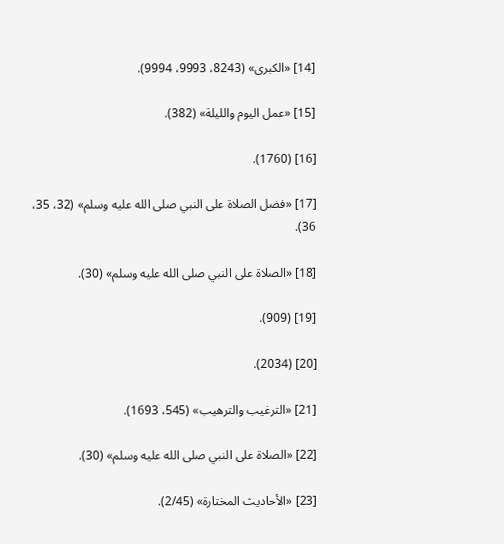[14] «الكبرى» (8243، 9993، 9994).

[15] «عمل اليوم والليلة» (382).

[16] (1760).

[17] «فضل الصلاة على النبي صلى الله عليه وسلم» (32، 35، 36).

[18] «الصلاة على النبي صلى الله عليه وسلم» (30).

[19] (909).

[20] (2034).

[21] «الترغيب والترهيب» (545، 1693).

[22] «الصلاة على النبي صلى الله عليه وسلم» (30).

[23] «الأحاديث المختارة» (2/45).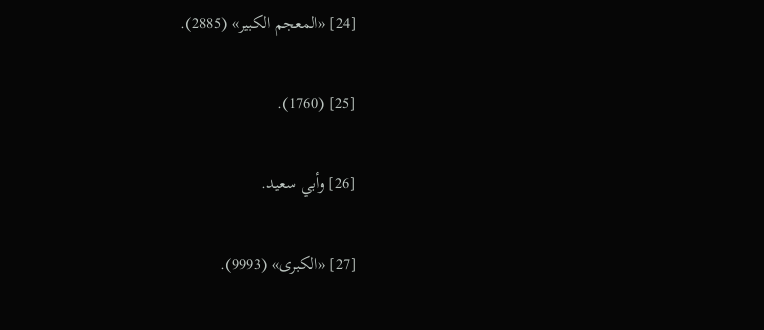[24] «المعجم الكبير» (2885).

[25] (1760).

[26] وأبي سعيد.

[27] «الكبرى» (9993).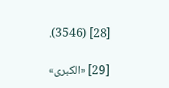[28] (3546).

[29] «الكبرى»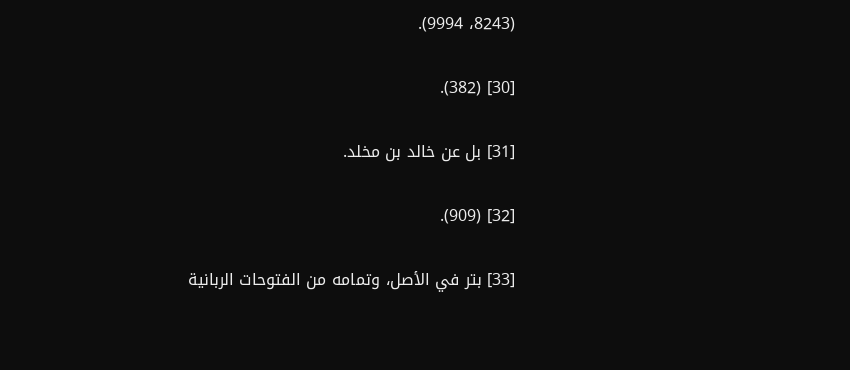(8243، 9994).

[30] (382).

[31] بل عن خالد بن مخلد.

[32] (909).

[33] بتر في الأصل، وتمامه من الفتوحات الربانية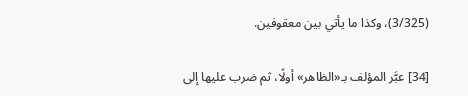(3/325)، وكذا ما يأتي بين معقوفين.

[34] عبَّر المؤلف بـ«الظاهر» أولًا، ثم ضرب عليها إلى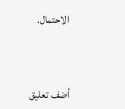الاحتمال.



أضف تعليق